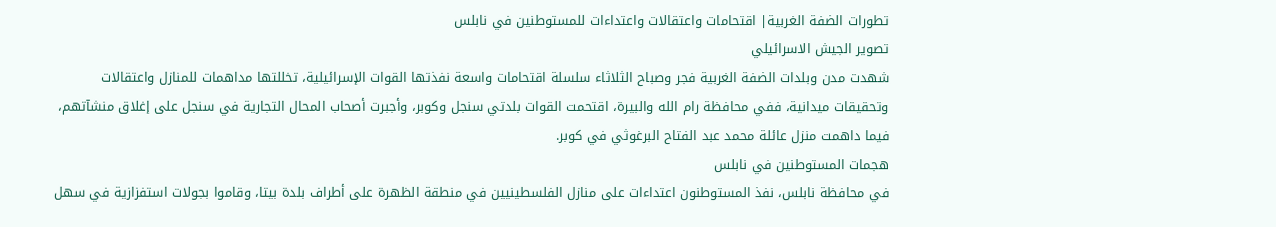تطورات الضفة الغربية| اقتحامات واعتقالات واعتداءات للمستوطنين في نابلس
تصوير الجيش الاسرائيلي
شهدت مدن وبلدات الضفة الغربية فجر وصباح الثلاثاء سلسلة اقتحامات واسعة نفذتها القوات الإسرائيلية، تخللتها مداهمات للمنازل واعتقالات وتحقيقات ميدانية، ففي محافظة رام الله والبيرة، اقتحمت القوات بلدتي سنجل وكوبر، وأجبرت أصحاب المحال التجارية في سنجل على إغلاق منشآتهم، فيما داهمت منزل عائلة محمد عبد الفتاح البرغوثي في كوبر.
هجمات المستوطنين في نابلس
في محافظة نابلس، نفذ المستوطنون اعتداءات على منازل الفلسطينيين في منطقة الظهرة على أطراف بلدة بيتا، وقاموا بجولات استفزازية في سهل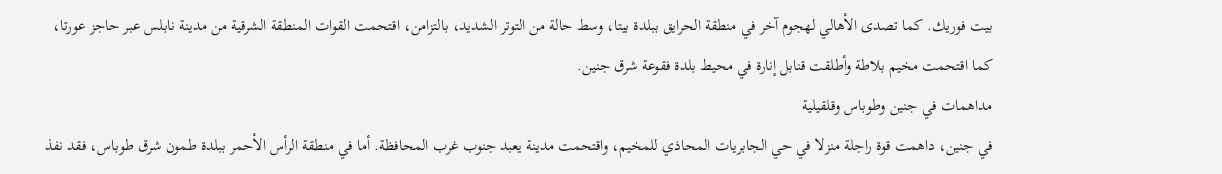بيت فوريك. كما تصدى الأهالي لهجوم آخر في منطقة الحرايق ببلدة بيتا، وسط حالة من التوتر الشديد، بالتزامن، اقتحمت القوات المنطقة الشرقية من مدينة نابلس عبر حاجز عورتا، كما اقتحمت مخيم بلاطة وأطلقت قنابل إنارة في محيط بلدة فقوعة شرق جنين.
مداهمات في جنين وطوباس وقلقيلية
في جنين، داهمت قوة راجلة منزلا في حي الجابريات المحاذي للمخيم، واقتحمت مدينة يعبد جنوب غرب المحافظة. أما في منطقة الرأس الأحمر ببلدة طمون شرق طوباس، فقد نفذ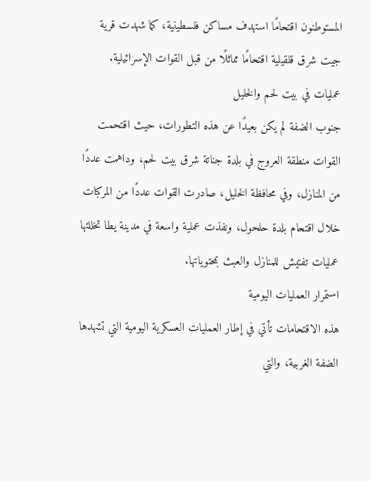المستوطنون اقتحامًا استهدف مساكن فلسطينية، كما شهدت قرية جيت شرق قلقيلية اقتحامًا مماثلًا من قبل القوات الإسرائيلية.
عمليات في بيت لحم والخليل
جنوب الضفة لم يكن بعيدًا عن هذه التطورات، حيث اقتحمت القوات منطقة العروج في بلدة جناتة شرق بيت لحم، وداهمت عددًا من المنازل، وفي محافظة الخليل، صادرت القوات عددًا من المركبات خلال اقتحام بلدة حلحول، ونفذت عملية واسعة في مدينة يطا تخللتها عمليات تفتيش للمنازل والعبث بمحتوياتها.
استمرار العمليات اليومية
هذه الاقتحامات تأتي في إطار العمليات العسكرية اليومية التي تشهدها الضفة الغربية، والتي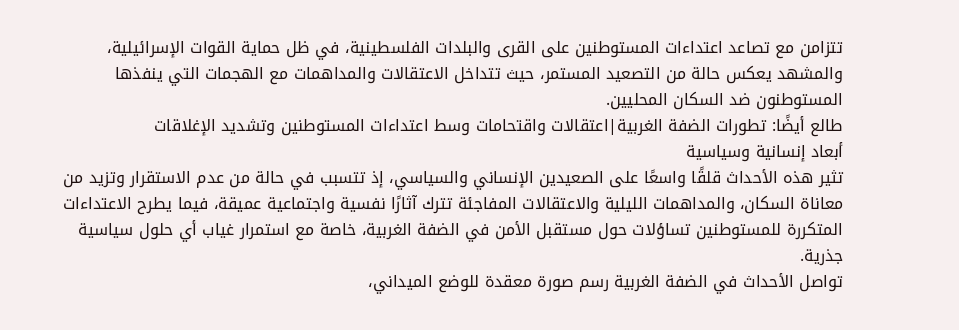تتزامن مع تصاعد اعتداءات المستوطنين على القرى والبلدات الفلسطينية، في ظل حماية القوات الإسرائيلية، والمشهد يعكس حالة من التصعيد المستمر، حيث تتداخل الاعتقالات والمداهمات مع الهجمات التي ينفذها المستوطنون ضد السكان المحليين.
طالع أيضًا: تطورات الضفة الغربية|اعتقالات واقتحامات وسط اعتداءات المستوطنين وتشديد الإغلاقات
أبعاد إنسانية وسياسية
تثير هذه الأحداث قلقًا واسعًا على الصعيدين الإنساني والسياسي، إذ تتسبب في حالة من عدم الاستقرار وتزيد من معاناة السكان، والمداهمات الليلية والاعتقالات المفاجئة تترك آثارًا نفسية واجتماعية عميقة، فيما يطرح الاعتداءات المتكررة للمستوطنين تساؤلات حول مستقبل الأمن في الضفة الغربية، خاصة مع استمرار غياب أي حلول سياسية جذرية.
تواصل الأحداث في الضفة الغربية رسم صورة معقدة للوضع الميداني،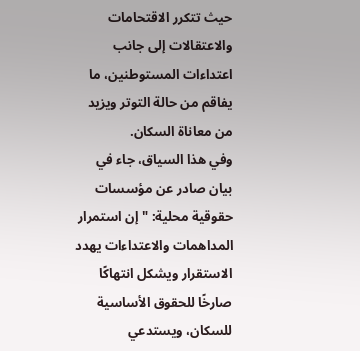حيث تتكرر الاقتحامات والاعتقالات إلى جانب اعتداءات المستوطنين، ما يفاقم من حالة التوتر ويزيد من معاناة السكان.
وفي هذا السياق، جاء في بيان صادر عن مؤسسات حقوقية محلية: "إن استمرار المداهمات والاعتداءات يهدد الاستقرار ويشكل انتهاكًا صارخًا للحقوق الأساسية للسكان، ويستدعي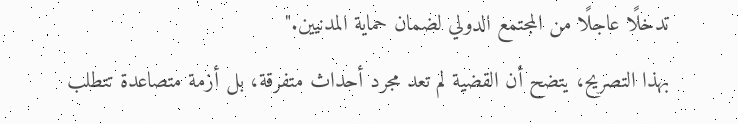تدخلًا عاجلًا من المجتمع الدولي لضمان حماية المدنيين."
بهذا التصريح، يتضح أن القضية لم تعد مجرد أحداث متفرقة، بل أزمة متصاعدة تتطلب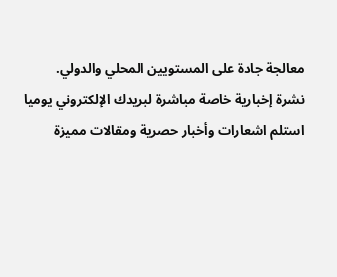معالجة جادة على المستويين المحلي والدولي.
نشرة إخبارية خاصة مباشرة لبريدك الإلكتروني يوميا
استلم اشعارات وأخبار حصرية ومقالات مميزة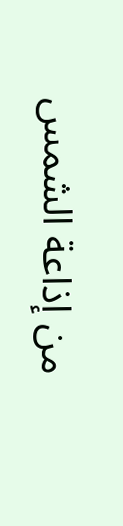من إذاعة الشمس